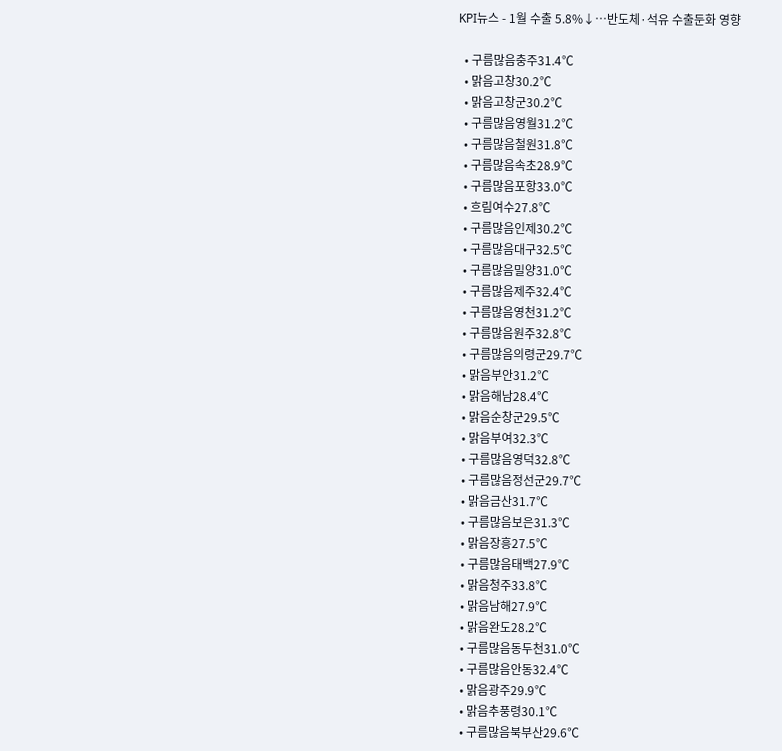KPI뉴스 - 1월 수출 5.8%↓…반도체·석유 수출둔화 영향

  • 구름많음충주31.4℃
  • 맑음고창30.2℃
  • 맑음고창군30.2℃
  • 구름많음영월31.2℃
  • 구름많음철원31.8℃
  • 구름많음속초28.9℃
  • 구름많음포항33.0℃
  • 흐림여수27.8℃
  • 구름많음인제30.2℃
  • 구름많음대구32.5℃
  • 구름많음밀양31.0℃
  • 구름많음제주32.4℃
  • 구름많음영천31.2℃
  • 구름많음원주32.8℃
  • 구름많음의령군29.7℃
  • 맑음부안31.2℃
  • 맑음해남28.4℃
  • 맑음순창군29.5℃
  • 맑음부여32.3℃
  • 구름많음영덕32.8℃
  • 구름많음정선군29.7℃
  • 맑음금산31.7℃
  • 구름많음보은31.3℃
  • 맑음장흥27.5℃
  • 구름많음태백27.9℃
  • 맑음청주33.8℃
  • 맑음남해27.9℃
  • 맑음완도28.2℃
  • 구름많음동두천31.0℃
  • 구름많음안동32.4℃
  • 맑음광주29.9℃
  • 맑음추풍령30.1℃
  • 구름많음북부산29.6℃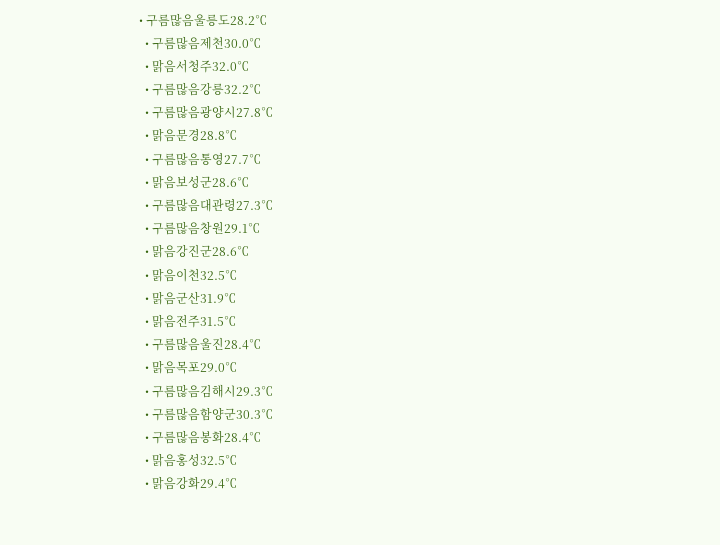• 구름많음울릉도28.2℃
  • 구름많음제천30.0℃
  • 맑음서청주32.0℃
  • 구름많음강릉32.2℃
  • 구름많음광양시27.8℃
  • 맑음문경28.8℃
  • 구름많음통영27.7℃
  • 맑음보성군28.6℃
  • 구름많음대관령27.3℃
  • 구름많음창원29.1℃
  • 맑음강진군28.6℃
  • 맑음이천32.5℃
  • 맑음군산31.9℃
  • 맑음전주31.5℃
  • 구름많음울진28.4℃
  • 맑음목포29.0℃
  • 구름많음김해시29.3℃
  • 구름많음함양군30.3℃
  • 구름많음봉화28.4℃
  • 맑음홍성32.5℃
  • 맑음강화29.4℃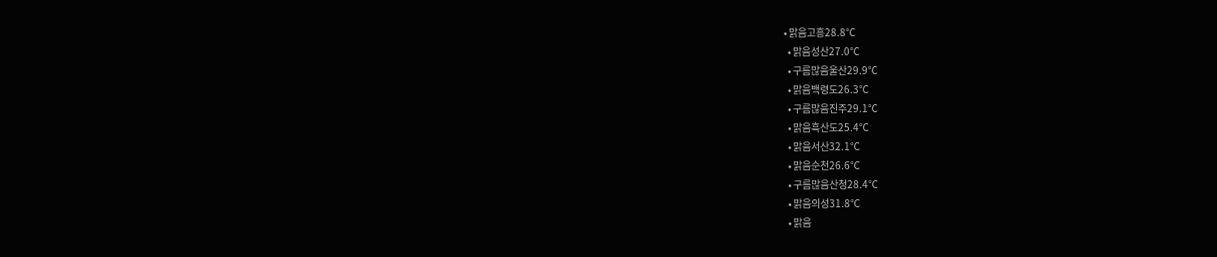• 맑음고흥28.8℃
  • 맑음성산27.0℃
  • 구름많음울산29.9℃
  • 맑음백령도26.3℃
  • 구름많음진주29.1℃
  • 맑음흑산도25.4℃
  • 맑음서산32.1℃
  • 맑음순천26.6℃
  • 구름많음산청28.4℃
  • 맑음의성31.8℃
  • 맑음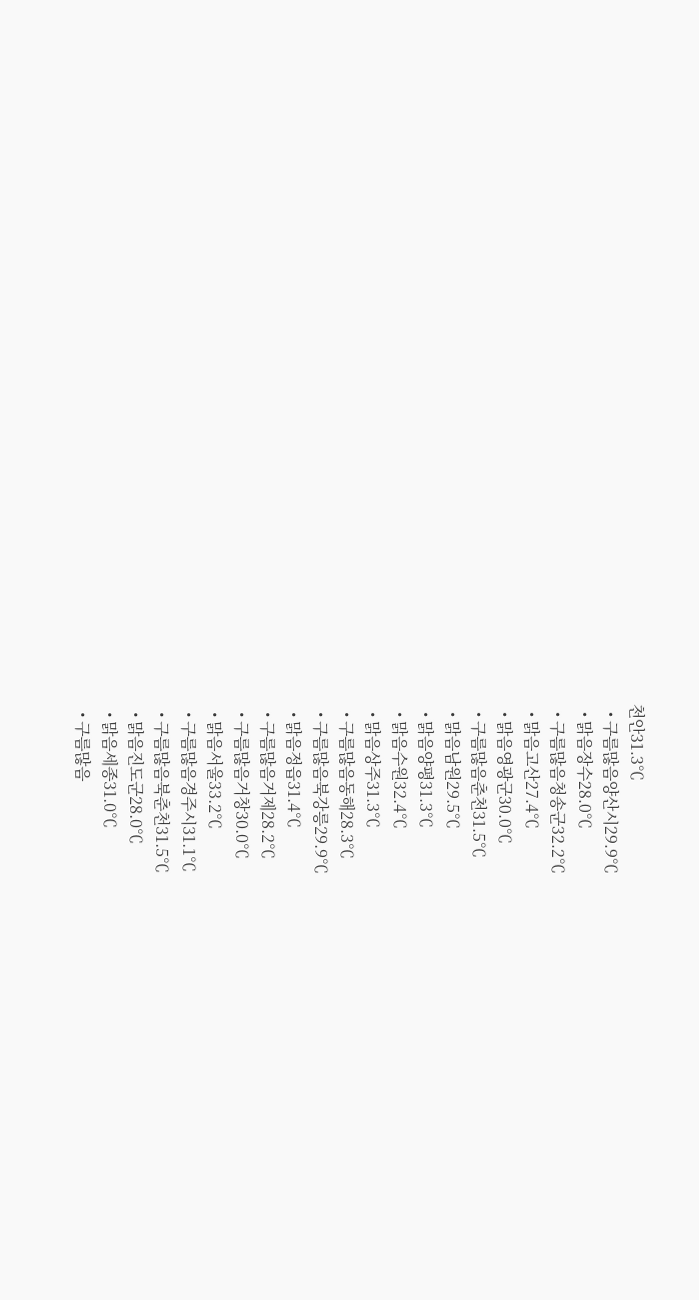천안31.3℃
  • 구름많음양산시29.9℃
  • 맑음장수28.0℃
  • 구름많음청송군32.2℃
  • 맑음고산27.4℃
  • 맑음영광군30.0℃
  • 구름많음춘천31.5℃
  • 맑음남원29.5℃
  • 맑음양평31.3℃
  • 맑음수원32.4℃
  • 맑음상주31.3℃
  • 구름많음동해28.3℃
  • 구름많음북강릉29.9℃
  • 맑음정읍31.4℃
  • 구름많음거제28.2℃
  • 구름많음거창30.0℃
  • 맑음서울33.2℃
  • 구름많음경주시31.1℃
  • 구름많음북춘천31.5℃
  • 맑음진도군28.0℃
  • 맑음세종31.0℃
  • 구름많음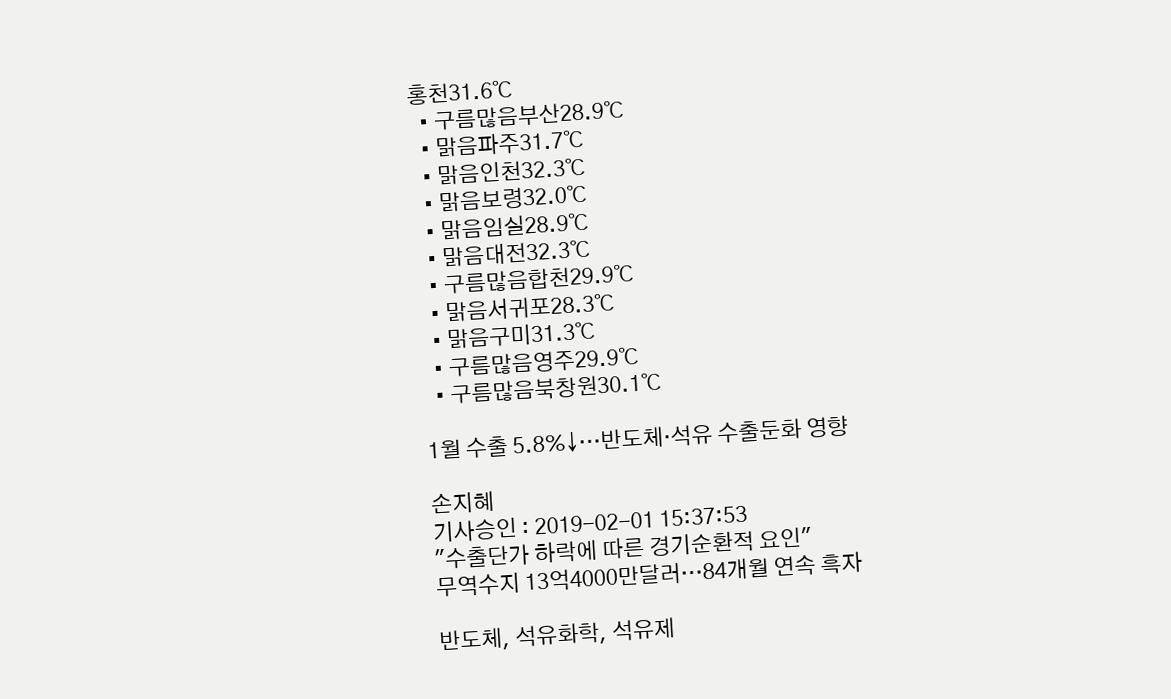홍천31.6℃
  • 구름많음부산28.9℃
  • 맑음파주31.7℃
  • 맑음인천32.3℃
  • 맑음보령32.0℃
  • 맑음임실28.9℃
  • 맑음대전32.3℃
  • 구름많음합천29.9℃
  • 맑음서귀포28.3℃
  • 맑음구미31.3℃
  • 구름많음영주29.9℃
  • 구름많음북창원30.1℃

1월 수출 5.8%↓…반도체·석유 수출둔화 영향

손지혜
기사승인 : 2019-02-01 15:37:53
"수출단가 하락에 따른 경기순환적 요인"
무역수지 13억4000만달러…84개월 연속 흑자

반도체, 석유화학, 석유제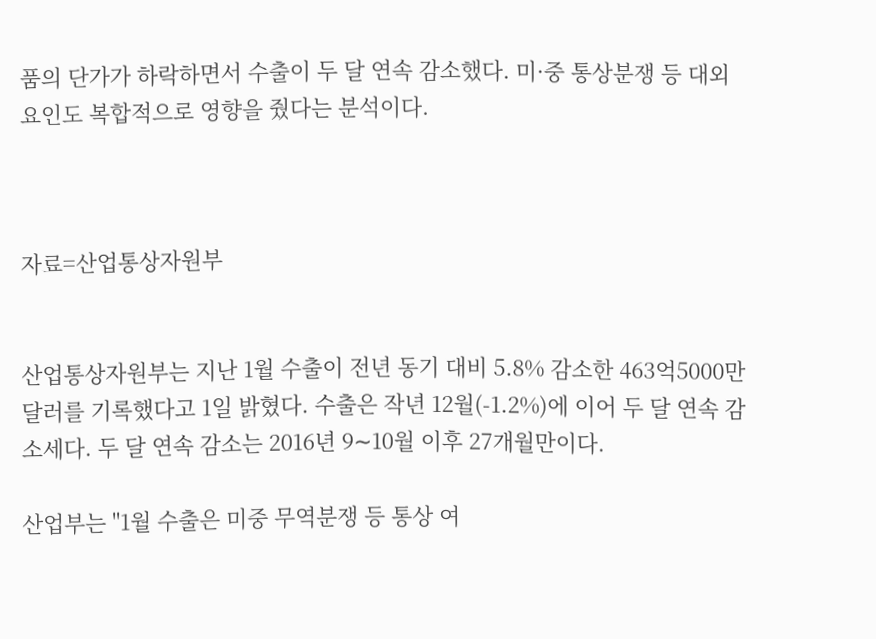품의 단가가 하락하면서 수출이 두 달 연속 감소했다. 미·중 통상분쟁 등 대외요인도 복합적으로 영향을 줬다는 분석이다.



자료=산업통상자원부


산업통상자원부는 지난 1월 수출이 전년 동기 대비 5.8% 감소한 463억5000만달러를 기록했다고 1일 밝혔다. 수출은 작년 12월(-1.2%)에 이어 두 달 연속 감소세다. 두 달 연속 감소는 2016년 9∼10월 이후 27개월만이다.

산업부는 "1월 수출은 미중 무역분쟁 등 통상 여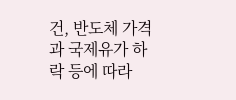건, 반도체 가격과 국제유가 하락 등에 따라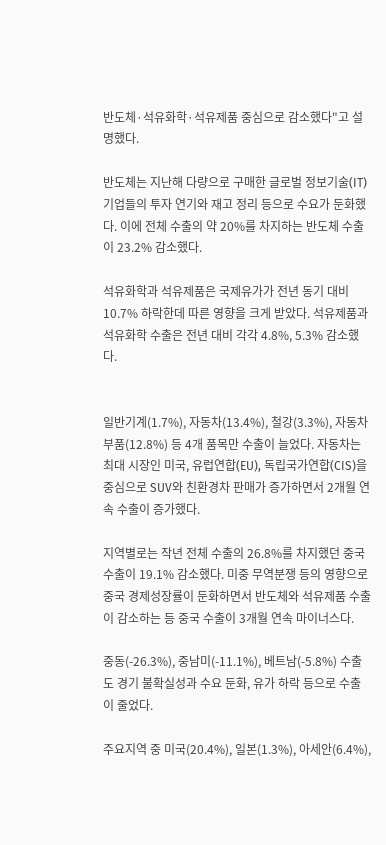반도체·석유화학·석유제품 중심으로 감소했다"고 설명했다.

반도체는 지난해 다량으로 구매한 글로벌 정보기술(IT) 기업들의 투자 연기와 재고 정리 등으로 수요가 둔화했다. 이에 전체 수출의 약 20%를 차지하는 반도체 수출이 23.2% 감소했다.

석유화학과 석유제품은 국제유가가 전년 동기 대비 10.7% 하락한데 따른 영향을 크게 받았다. 석유제품과 석유화학 수출은 전년 대비 각각 4.8%, 5.3% 감소했다.


일반기계(1.7%), 자동차(13.4%), 철강(3.3%), 자동차부품(12.8%) 등 4개 품목만 수출이 늘었다. 자동차는 최대 시장인 미국, 유럽연합(EU), 독립국가연합(CIS)을 중심으로 SUV와 친환경차 판매가 증가하면서 2개월 연속 수출이 증가했다.

지역별로는 작년 전체 수출의 26.8%를 차지했던 중국 수출이 19.1% 감소했다. 미중 무역분쟁 등의 영향으로 중국 경제성장률이 둔화하면서 반도체와 석유제품 수출이 감소하는 등 중국 수출이 3개월 연속 마이너스다.

중동(-26.3%), 중남미(-11.1%), 베트남(-5.8%) 수출도 경기 불확실성과 수요 둔화, 유가 하락 등으로 수출이 줄었다.

주요지역 중 미국(20.4%), 일본(1.3%), 아세안(6.4%),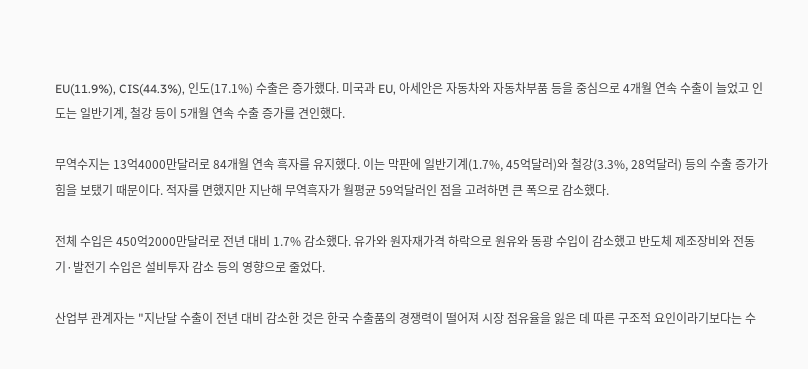EU(11.9%), CIS(44.3%), 인도(17.1%) 수출은 증가했다. 미국과 EU, 아세안은 자동차와 자동차부품 등을 중심으로 4개월 연속 수출이 늘었고 인도는 일반기계, 철강 등이 5개월 연속 수출 증가를 견인했다.

무역수지는 13억4000만달러로 84개월 연속 흑자를 유지했다. 이는 막판에 일반기계(1.7%, 45억달러)와 철강(3.3%, 28억달러) 등의 수출 증가가 힘을 보탰기 때문이다. 적자를 면했지만 지난해 무역흑자가 월평균 59억달러인 점을 고려하면 큰 폭으로 감소했다.

전체 수입은 450억2000만달러로 전년 대비 1.7% 감소했다. 유가와 원자재가격 하락으로 원유와 동광 수입이 감소했고 반도체 제조장비와 전동기·발전기 수입은 설비투자 감소 등의 영향으로 줄었다.

산업부 관계자는 "지난달 수출이 전년 대비 감소한 것은 한국 수출품의 경쟁력이 떨어져 시장 점유율을 잃은 데 따른 구조적 요인이라기보다는 수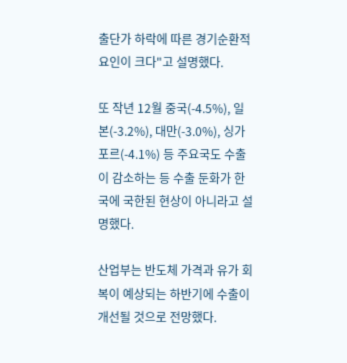출단가 하락에 따른 경기순환적 요인이 크다"고 설명했다.

또 작년 12월 중국(-4.5%), 일본(-3.2%), 대만(-3.0%), 싱가포르(-4.1%) 등 주요국도 수출이 감소하는 등 수출 둔화가 한국에 국한된 현상이 아니라고 설명했다.

산업부는 반도체 가격과 유가 회복이 예상되는 하반기에 수출이 개선될 것으로 전망했다.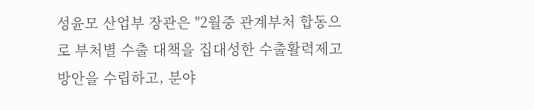성윤모 산업부 장관은 "2월중 관계부처 합동으로 부처별 수출 대책을 집대성한 수출활력제고방안을 수립하고, 분야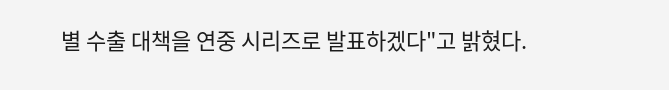별 수출 대책을 연중 시리즈로 발표하겠다"고 밝혔다.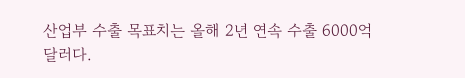산업부 수출 목표치는 올해 2년 연속 수출 6000억달러다.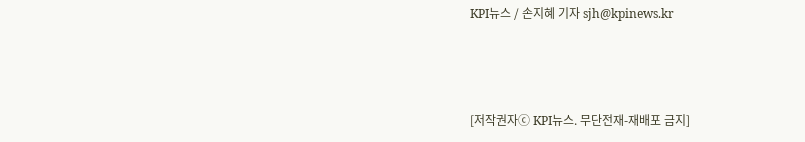KPI뉴스 / 손지혜 기자 sjh@kpinews.kr



[저작권자ⓒ KPI뉴스. 무단전재-재배포 금지]